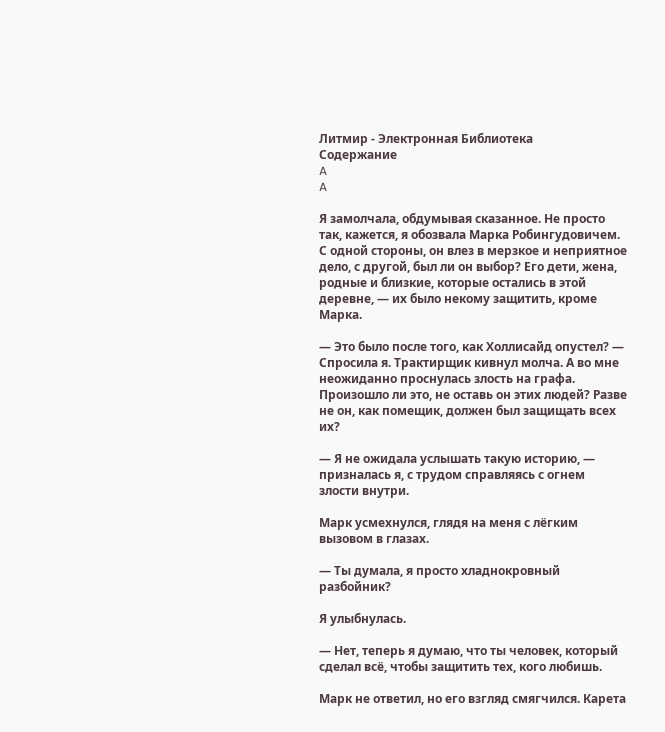Литмир - Электронная Библиотека
Содержание
A
A

Я замолчала, обдумывая сказанное. Не просто так, кажется, я обозвала Марка Робингудовичем. С одной стороны, он влез в мерзкое и неприятное дело, с другой, был ли он выбор? Его дети, жена, родные и близкие, которые остались в этой деревне, — их было некому защитить, кроме Марка.

— Это было после того, как Холлисайд опустел? — Спросила я. Трактирщик кивнул молча. А во мне неожиданно проснулась злость на графа. Произошло ли это, не оставь он этих людей? Разве не он, как помещик, должен был защищать всех их?

— Я не ожидала услышать такую историю, — призналась я, с трудом справляясь с огнем злости внутри.

Марк усмехнулся, глядя на меня с лёгким вызовом в глазах.

— Ты думала, я просто хладнокровный разбойник?

Я улыбнулась.

— Нет, теперь я думаю, что ты человек, который сделал всё, чтобы защитить тех, кого любишь.

Марк не ответил, но его взгляд смягчился. Карета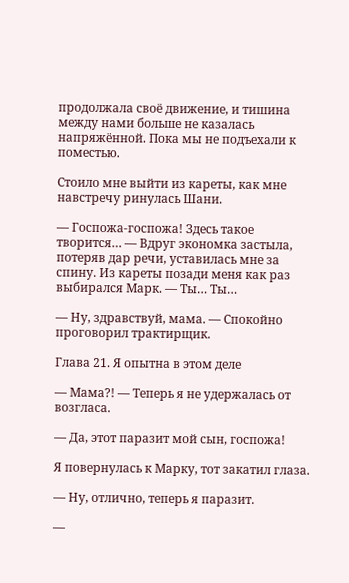продолжала своё движение, и тишина между нами больше не казалась напряжённой. Пока мы не подъехали к поместью.

Стоило мне выйти из кареты, как мне навстречу ринулась Шани.

— Госпожа-госпожа! Здесь такое творится… — Вдруг экономка застыла, потеряв дар речи, уставилась мне за спину. Из кареты позади меня как раз выбирался Марк. — Ты… Ты…

— Ну, здравствуй, мама. — Спокойно проговорил трактирщик.

Глава 21. Я опытна в этом деле

— Мама?! — Теперь я не удержалась от возгласа.

— Да, этот паразит мой сын, госпожа!

Я повернулась к Марку, тот закатил глаза.

— Ну, отлично, теперь я паразит.

—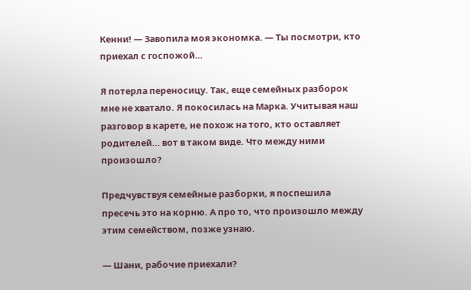Кенни! — Завопила моя экономка. — Ты посмотри, кто приехал с госпожой…

Я потерла переносицу. Так, еще семейных разборок мне не хватало. Я покосилась на Марка. Учитывая наш разговор в карете, не похож на того, кто оставляет родителей… вот в таком виде. Что между ними произошло?

Предчувствуя семейные разборки, я поспешила пресечь это на корню. А про то, что произошло между этим семейством, позже узнаю.

— Шани, рабочие приехали?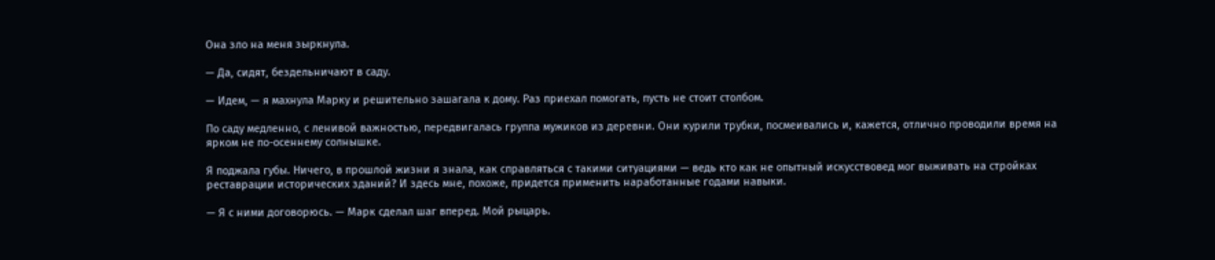Она зло на меня зыркнула.

— Да, сидят, бездельничают в саду.

— Идем, — я махнула Марку и решительно зашагала к дому. Раз приехал помогать, пусть не стоит столбом.

По саду медленно, с ленивой важностью, передвигалась группа мужиков из деревни. Они курили трубки, посмеивались и, кажется, отлично проводили время на ярком не по-осеннему солнышке.

Я поджала губы. Ничего, в прошлой жизни я знала, как справляться с такими ситуациями — ведь кто как не опытный искусствовед мог выживать на стройках реставрации исторических зданий? И здесь мне, похоже, придется применить наработанные годами навыки.

— Я с ними договорюсь. — Марк сделал шаг вперед. Мой рыцарь.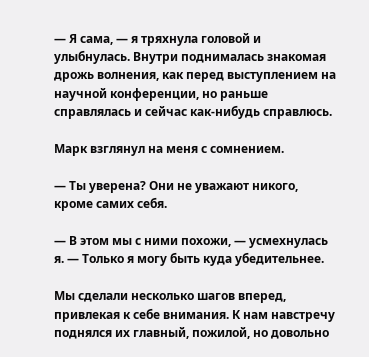— Я сама, — я тряхнула головой и улыбнулась. Внутри поднималась знакомая дрожь волнения, как перед выступлением на научной конференции, но раньше справлялась и сейчас как-нибудь справлюсь.

Марк взглянул на меня с сомнением.

— Ты уверена? Они не уважают никого, кроме самих себя.

— В этом мы с ними похожи, — усмехнулась я. — Только я могу быть куда убедительнее.

Мы сделали несколько шагов вперед, привлекая к себе внимания. К нам навстречу поднялся их главный, пожилой, но довольно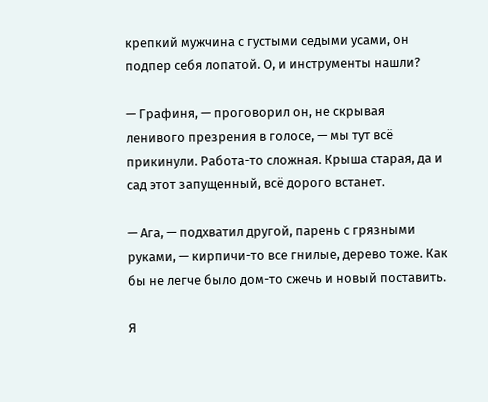крепкий мужчина с густыми седыми усами, он подпер себя лопатой. О, и инструменты нашли?

— Графиня, — проговорил он, не скрывая ленивого презрения в голосе, — мы тут всё прикинули. Работа-то сложная. Крыша старая, да и сад этот запущенный, всё дорого встанет.

— Ага, — подхватил другой, парень с грязными руками, — кирпичи-то все гнилые, дерево тоже. Как бы не легче было дом-то сжечь и новый поставить.

Я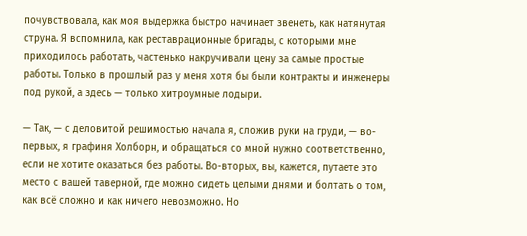почувствовала, как моя выдержка быстро начинает звенеть, как натянутая струна. Я вспомнила, как реставрационные бригады, с которыми мне приходилось работать, частенько накручивали цену за самые простые работы. Только в прошлый раз у меня хотя бы были контракты и инженеры под рукой, а здесь — только хитроумные лодыри.

— Так, — с деловитой решимостью начала я, сложив руки на груди, — во-первых, я графиня Холборн, и обращаться со мной нужно соответственно, если не хотите оказаться без работы. Во-вторых, вы, кажется, путаете это место с вашей таверной, где можно сидеть целыми днями и болтать о том, как всё сложно и как ничего невозможно. Но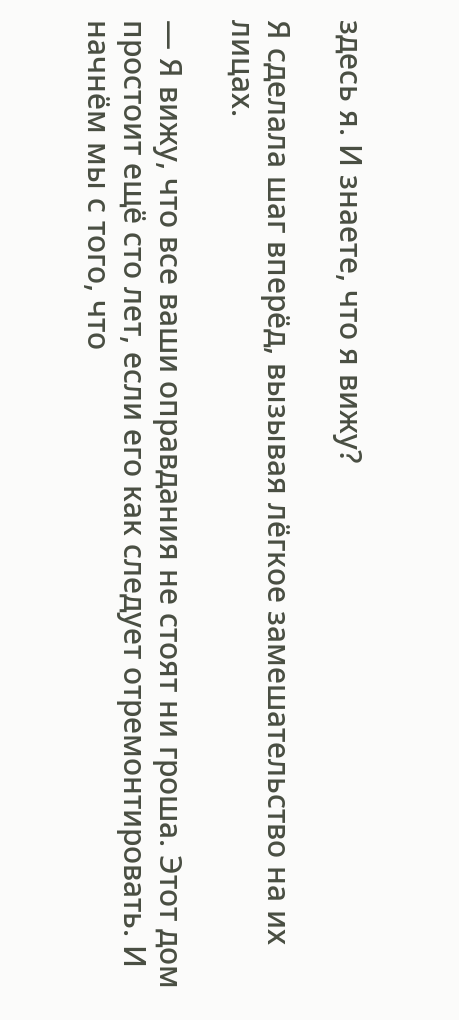здесь я. И знаете, что я вижу?

Я сделала шаг вперёд, вызывая лёгкое замешательство на их лицах.

— Я вижу, что все ваши оправдания не стоят ни гроша. Этот дом простоит ещё сто лет, если его как следует отремонтировать. И начнём мы с того, что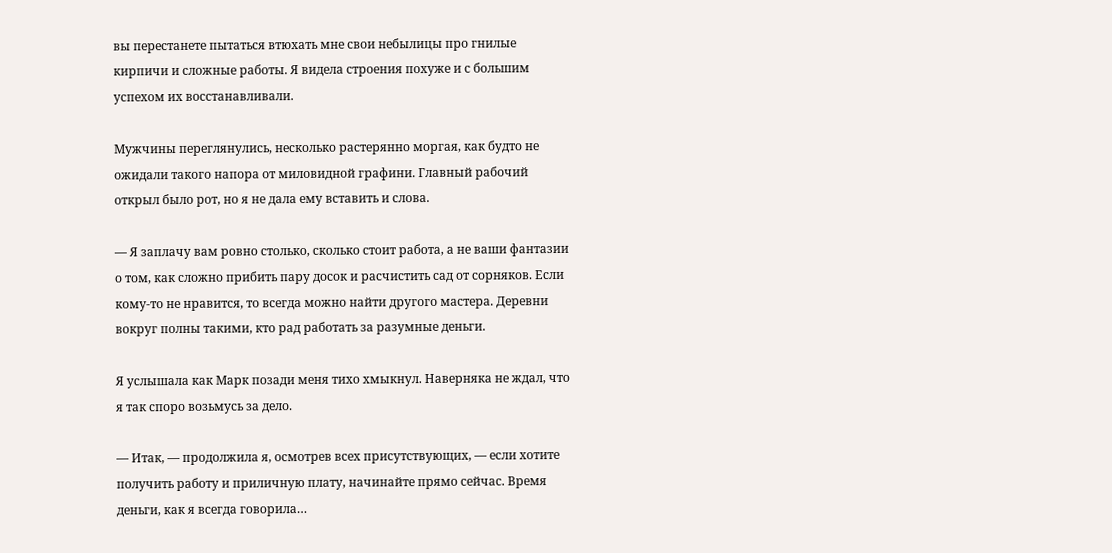вы перестанете пытаться втюхать мне свои небылицы про гнилые кирпичи и сложные работы. Я видела строения похуже и с большим успехом их восстанавливали.

Мужчины переглянулись, несколько растерянно моргая, как будто не ожидали такого напора от миловидной графини. Главный рабочий открыл было рот, но я не дала ему вставить и слова.

— Я заплачу вам ровно столько, сколько стоит работа, а не ваши фантазии о том, как сложно прибить пару досок и расчистить сад от сорняков. Если кому-то не нравится, то всегда можно найти другого мастера. Деревни вокруг полны такими, кто рад работать за разумные деньги.

Я услышала как Марк позади меня тихо хмыкнул. Наверняка не ждал, что я так споро возьмусь за дело.

— Итак, — продолжила я, осмотрев всех присутствующих, — если хотите получить работу и приличную плату, начинайте прямо сейчас. Время деньги, как я всегда говорила…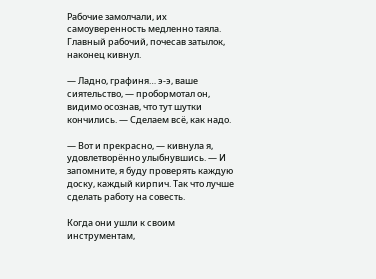Рабочие замолчали, их самоуверенность медленно таяла. Главный рабочий, почесав затылок, наконец кивнул.

— Ладно, графиня… э-э, ваше сиятельство, — пробормотал он, видимо осознав, что тут шутки кончились. — Сделаем всё, как надо.

— Вот и прекрасно, — кивнула я, удовлетворённо улыбнувшись. — И запомните, я буду проверять каждую доску, каждый кирпич. Так что лучше сделать работу на совесть.

Когда они ушли к своим инструментам,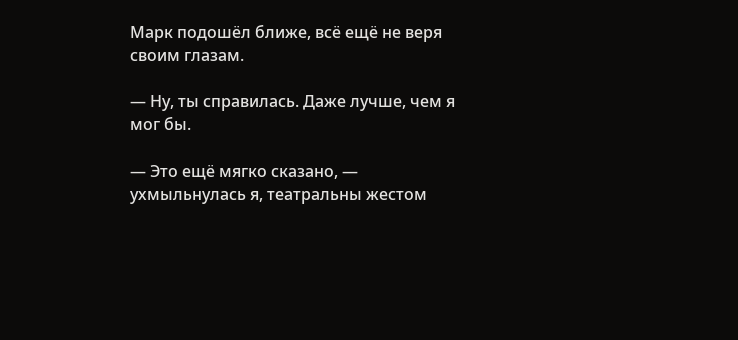Марк подошёл ближе, всё ещё не веря своим глазам.

— Ну, ты справилась. Даже лучше, чем я мог бы.

— Это ещё мягко сказано, — ухмыльнулась я, театральны жестом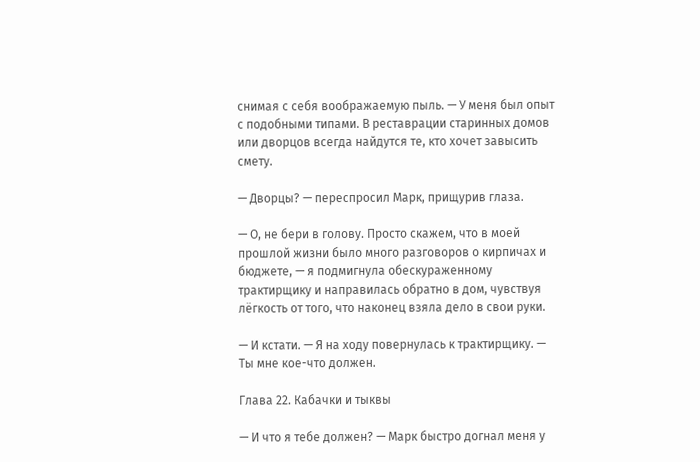снимая с себя воображаемую пыль. — У меня был опыт с подобными типами. В реставрации старинных домов или дворцов всегда найдутся те, кто хочет завысить смету.

— Дворцы? — переспросил Марк, прищурив глаза.

— О, не бери в голову. Просто скажем, что в моей прошлой жизни было много разговоров о кирпичах и бюджете, — я подмигнула обескураженному трактирщику и направилась обратно в дом, чувствуя лёгкость от того, что наконец взяла дело в свои руки.

— И кстати. — Я на ходу повернулась к трактирщику. — Ты мне кое-что должен.

Глава 22. Кабачки и тыквы

— И что я тебе должен? — Марк быстро догнал меня у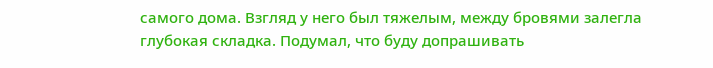самого дома. Взгляд у него был тяжелым, между бровями залегла глубокая складка. Подумал, что буду допрашивать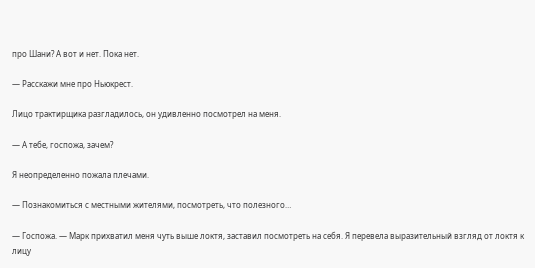про Шани? А вот и нет. Пока нет.

— Расскажи мне про Ньюкрест.

Лицо трактирщика разгладилось, он удивленно посмотрел на меня.

— А тебе, госпожа, зачем?

Я неопределенно пожала плечами.

— Познакомиться с местными жителями, посмотреть, что полезного…

— Госпожа. — Марк прихватил меня чуть выше локтя, заставил посмотреть на себя. Я перевела выразительный взгляд от локтя к лицу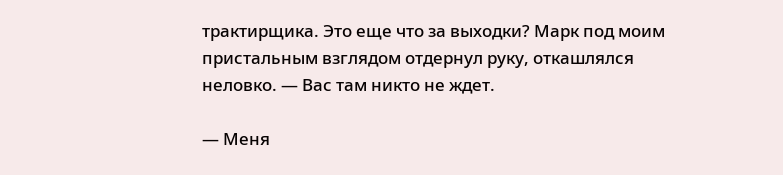трактирщика. Это еще что за выходки? Марк под моим пристальным взглядом отдернул руку, откашлялся неловко. — Вас там никто не ждет.

— Меня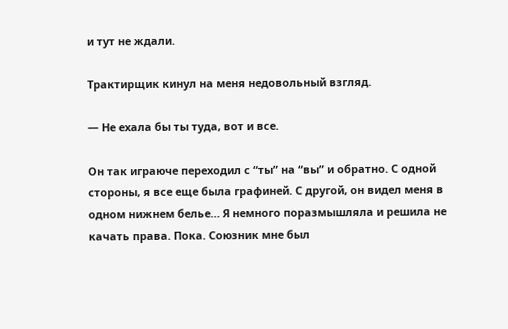и тут не ждали.

Трактирщик кинул на меня недовольный взгляд.

— Не ехала бы ты туда, вот и все.

Он так играюче переходил с “ты” на “вы” и обратно. С одной стороны, я все еще была графиней. С другой, он видел меня в одном нижнем белье… Я немного поразмышляла и решила не качать права. Пока. Союзник мне был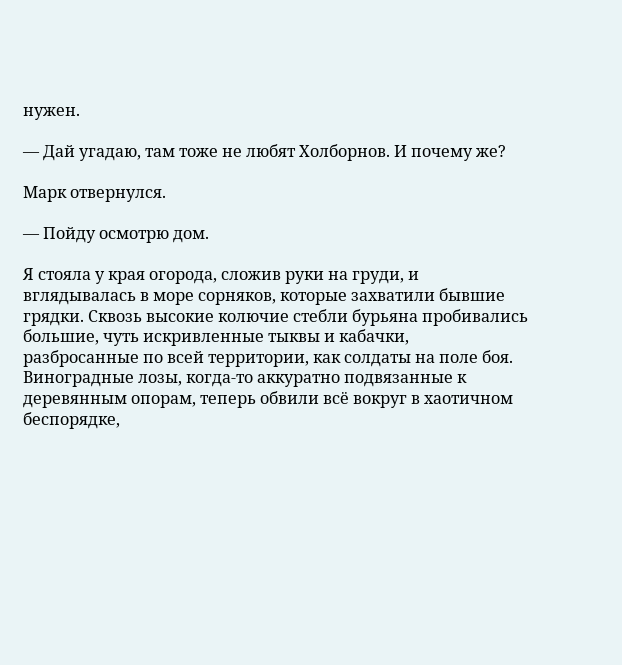нужен.

— Дай угадаю, там тоже не любят Холборнов. И почему же?

Марк отвернулся.

— Пойду осмотрю дом.

Я стояла у края огорода, сложив руки на груди, и вглядывалась в море сорняков, которые захватили бывшие грядки. Сквозь высокие колючие стебли бурьяна пробивались большие, чуть искривленные тыквы и кабачки, разбросанные по всей территории, как солдаты на поле боя. Виноградные лозы, когда-то аккуратно подвязанные к деревянным опорам, теперь обвили всё вокруг в хаотичном беспорядке,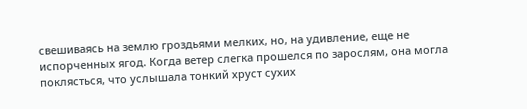свешиваясь на землю гроздьями мелких, но, на удивление, еще не испорченных ягод. Когда ветер слегка прошелся по зарослям, она могла поклясться, что услышала тонкий хруст сухих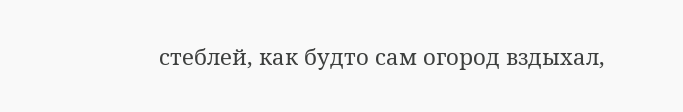стеблей, как будто сам огород вздыхал,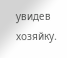увидев хозяйку.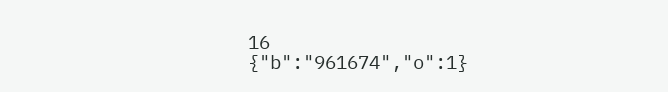16
{"b":"961674","o":1}